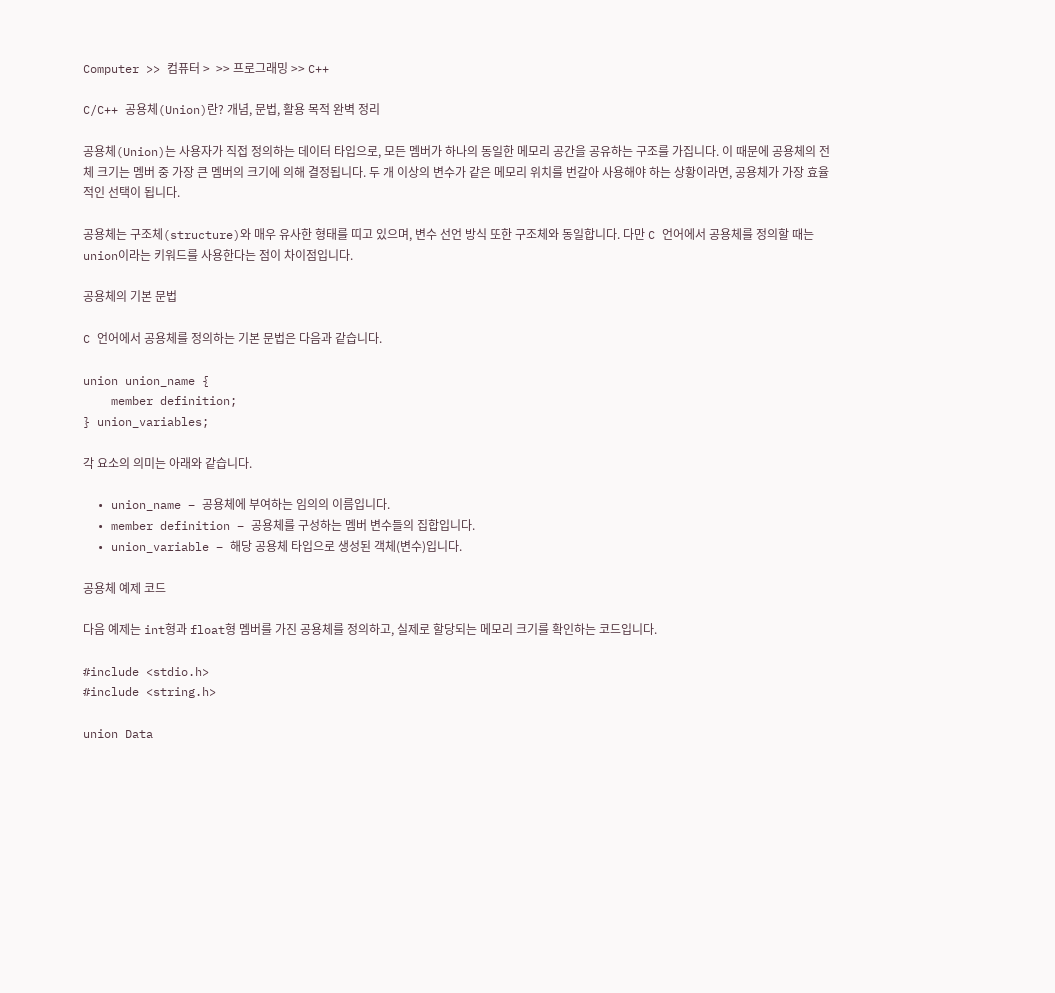Computer >> 컴퓨터 >  >> 프로그래밍 >> C++

C/C++ 공용체(Union)란? 개념, 문법, 활용 목적 완벽 정리

공용체(Union)는 사용자가 직접 정의하는 데이터 타입으로, 모든 멤버가 하나의 동일한 메모리 공간을 공유하는 구조를 가집니다. 이 때문에 공용체의 전체 크기는 멤버 중 가장 큰 멤버의 크기에 의해 결정됩니다. 두 개 이상의 변수가 같은 메모리 위치를 번갈아 사용해야 하는 상황이라면, 공용체가 가장 효율적인 선택이 됩니다.

공용체는 구조체(structure)와 매우 유사한 형태를 띠고 있으며, 변수 선언 방식 또한 구조체와 동일합니다. 다만 C 언어에서 공용체를 정의할 때는 union이라는 키워드를 사용한다는 점이 차이점입니다.

공용체의 기본 문법

C 언어에서 공용체를 정의하는 기본 문법은 다음과 같습니다.

union union_name {
    member definition;
} union_variables;

각 요소의 의미는 아래와 같습니다.

  • union_name − 공용체에 부여하는 임의의 이름입니다.
  • member definition − 공용체를 구성하는 멤버 변수들의 집합입니다.
  • union_variable − 해당 공용체 타입으로 생성된 객체(변수)입니다.

공용체 예제 코드

다음 예제는 int형과 float형 멤버를 가진 공용체를 정의하고, 실제로 할당되는 메모리 크기를 확인하는 코드입니다.

#include <stdio.h>
#include <string.h>

union Data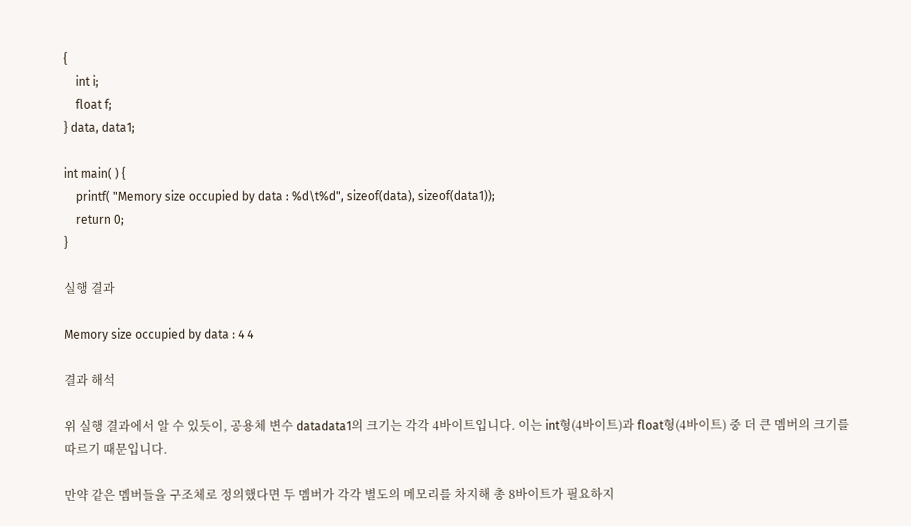{
    int i;
    float f;
} data, data1;

int main( ) {
    printf( "Memory size occupied by data : %d\t%d", sizeof(data), sizeof(data1));
    return 0;
}

실행 결과

Memory size occupied by data : 4 4

결과 해석

위 실행 결과에서 알 수 있듯이, 공용체 변수 datadata1의 크기는 각각 4바이트입니다. 이는 int형(4바이트)과 float형(4바이트) 중 더 큰 멤버의 크기를 따르기 때문입니다.

만약 같은 멤버들을 구조체로 정의했다면 두 멤버가 각각 별도의 메모리를 차지해 총 8바이트가 필요하지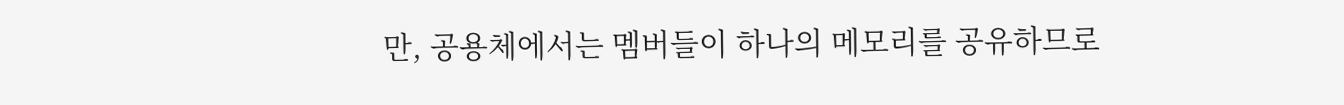만, 공용체에서는 멤버들이 하나의 메모리를 공유하므로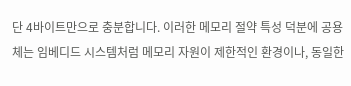단 4바이트만으로 충분합니다. 이러한 메모리 절약 특성 덕분에 공용체는 임베디드 시스템처럼 메모리 자원이 제한적인 환경이나, 동일한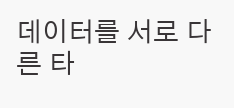데이터를 서로 다른 타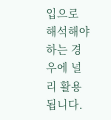입으로 해석해야 하는 경우에 널리 활용됩니다.